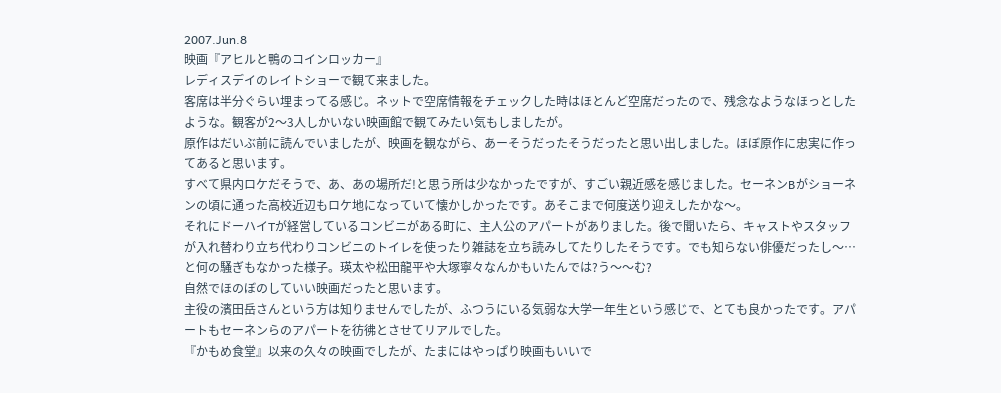2007.Jun.8
映画『アヒルと鴨のコインロッカー』
レディスデイのレイトショーで観て来ました。
客席は半分ぐらい埋まってる感じ。ネットで空席情報をチェックした時はほとんど空席だったので、残念なようなほっとしたような。観客が2〜3人しかいない映画館で観てみたい気もしましたが。
原作はだいぶ前に読んでいましたが、映画を観ながら、あーそうだったそうだったと思い出しました。ほぼ原作に忠実に作ってあると思います。
すべて県内ロケだそうで、あ、あの場所だ!と思う所は少なかったですが、すごい親近感を感じました。セーネンBがショーネンの頃に通った高校近辺もロケ地になっていて懐かしかったです。あそこまで何度送り迎えしたかな〜。
それにドーハイTが経営しているコンビニがある町に、主人公のアパートがありました。後で聞いたら、キャストやスタッフが入れ替わり立ち代わりコンビニのトイレを使ったり雑誌を立ち読みしてたりしたそうです。でも知らない俳優だったし〜…と何の騒ぎもなかった様子。瑛太や松田龍平や大塚寧々なんかもいたんでは?う〜〜む?
自然でほのぼのしていい映画だったと思います。
主役の濱田岳さんという方は知りませんでしたが、ふつうにいる気弱な大学一年生という感じで、とても良かったです。アパートもセーネンらのアパートを彷彿とさせてリアルでした。
『かもめ食堂』以来の久々の映画でしたが、たまにはやっぱり映画もいいで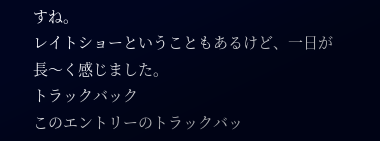すね。
レイトショーということもあるけど、一日が長〜く感じました。
トラックバック
このエントリーのトラックバッ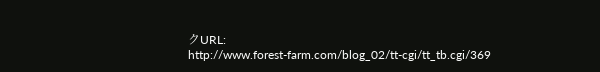クURL:
http://www.forest-farm.com/blog_02/tt-cgi/tt_tb.cgi/369